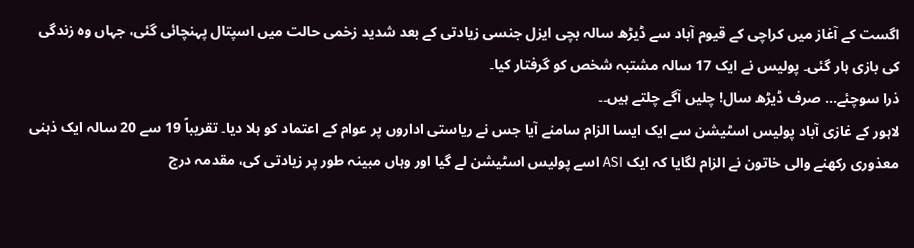اگست کے آغاز میں کراچی کے قیوم آباد سے ڈیڑھ سالہ بچی ایزل جنسی زیادتی کے بعد شدید زخمی حالت میں اسپتال پہنچائی گئی، جہاں وہ زندگی کی بازی ہار گئی۔ پولیس نے ایک 17 سالہ مشتبہ شخص کو گرفتار کیا۔
ذرا سوچئے… صرف ڈیڑھ سال! چلیں آگے چلتے ہیں۔۔
لاہور کے غازی آباد پولیس اسٹیشن سے ایک ایسا الزام سامنے آیا جس نے ریاستی اداروں پر عوام کے اعتماد کو ہلا دیا۔ تقریباً 19 سے 20 سالہ ایک ذہنی معذوری رکھنے والی خاتون نے الزام لگایا کہ ایک ASI اسے پولیس اسٹیشن لے گیا اور وہاں مبینہ طور پر زیادتی کی، مقدمہ درج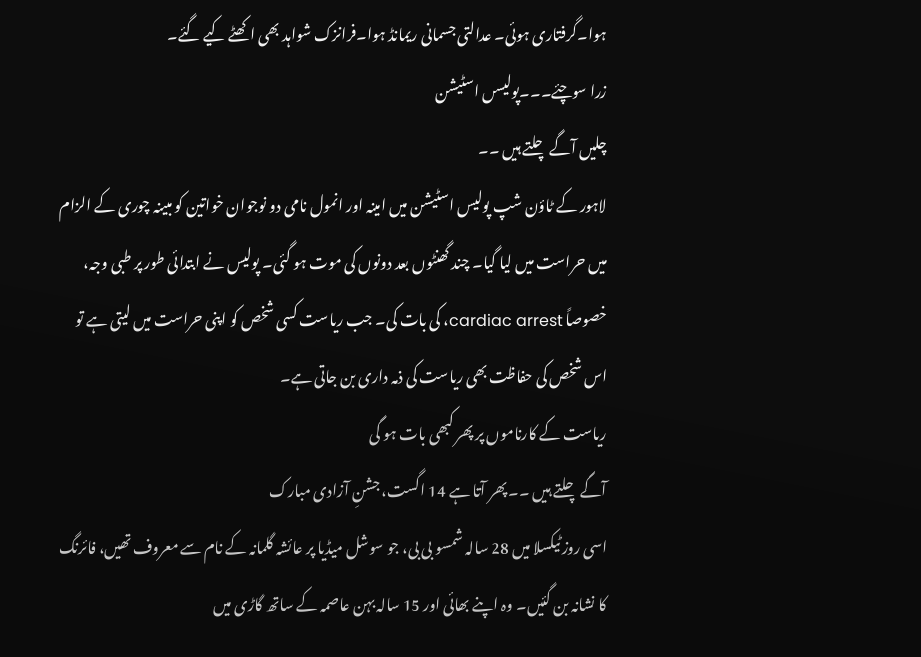ہوا۔گرفتاری ہوئی۔ عدالتی جسمانی ریمانڈ ہوا۔فرانزک شواہد بھی اکھٹے کیے گئے۔
زرا سوچئے۔۔۔پولیسں اسٹیشن
چلیں آگے چلتے ہیں ۔۔
لاہور کے ٹاؤن شپ پولیس اسٹیشن میں امینہ اور انمول نامی دو نوجوان خواتین کو مبینہ چوری کے الزام میں حراست میں لیا گیا۔ چند گھنٹوں بعد دونوں کی موت ہو گئی۔ پولیس نے ابتدائی طور پر طبی وجہ، خصوصاً cardiac arrest، کی بات کی۔ جب ریاست کسی شخص کو اپنی حراست میں لیتی ہے تو اس شخص کی حفاظت بھی ریاست کی ذمہ داری بن جاتی ہے۔
ریاست کے کارناموں پر پھر کبھی بات ہو گی
آگے چلتے ہیں ۔۔ پھر آتا ہے 14 اگست، جشنِ آزادی مبارک
اسی روز ٹیکسلا میں 28 سالہ شمسو بی بی، جو سوشل میڈیا پر عائشہ گلمانہ کے نام سے معروف تھیں، فائرنگ کا نشانہ بن گئیں۔ وہ اپنے بھائی اور 15 سالہ بہن عاصمہ کے ساتھ گاڑی میں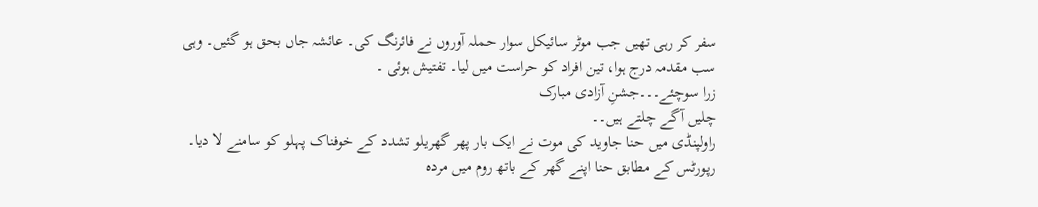سفر کر رہی تھیں جب موٹر سائیکل سوار حملہ آوروں نے فائرنگ کی۔ عائشہ جاں بحق ہو گئیں۔ وہی سب مقدمہ درج ہوا، تین افراد کو حراست میں لیا۔ تفتیش ہوئی ۔
زرا سوچئے۔۔۔جشنِ آزادی مبارک
چلیں آگے چلتے ہیں۔۔
راولپنڈی میں حنا جاوید کی موت نے ایک بار پھر گھریلو تشدد کے خوفناک پہلو کو سامنے لا دیا۔ رپورٹس کے مطابق حنا اپنے گھر کے باتھ روم میں مردہ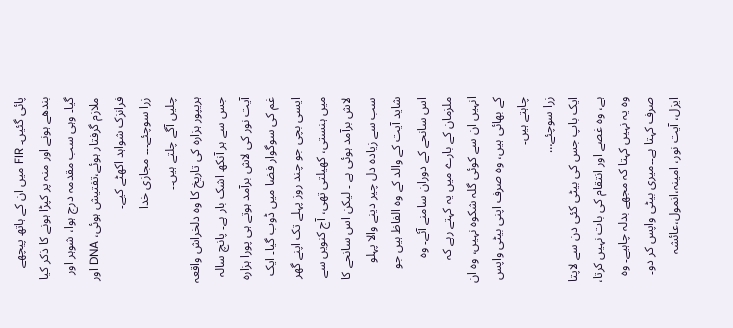پائی گئیں۔ FIR میں ان کے ہاتھ پیچھے بندھے ہونے اور منہ پر کپڑا ہونے کا ذکر کیا گیا۔ وہی سب مقدمہ درج ہوا، شوہر اور ملازم گرفتار ہوئے،تفتیش ہوئی، DNA اور فرانزک شواہد اکھٹے کیے۔
زرا سوچئے۔۔۔ مجازی خدا
چلیں آگے چلتے ہیں۔۔
ہریپور ہزارہ کی تاریخ کا وہ دلخراش واقعہ جس سے ہر آنکھ اشک بار ہے۔ پانچ سالہ آیت نور کی لاش برآمد ہوتے ہی پورا ہزارہ غم کی سوگوار فضا میں ڈوب گیا۔ ایک ایسی بچی جو چند روز پہلے تک اپنے گھر میں ہنستی، کھیلتی تھی، آج کنویں سے لاش برآمد ہوئی ہے ۔ لیکن اس سانحے کا سب سے زیادہ دل چیر دینے والا پہلو شاید آیت کے والد کے وہ الفاظ ہیں جو اس سانحے کے دوران سامنے آئے۔ وہ ملزمان کے بارے میں یہ کہتے رہے کہ انہیں ان سے کوئی گلہ شکوہ نہیں، وہ ان کے بھائی ہیں، وہ صرف اپنی بیٹی واپس چاہتے ہیں۔
زرا سوچئے…
ایک باپ جس کی بیٹی کئی دن سے لاپتا ہے، وہ غصے اور انتقام کی بات نہیں کرتا، وہ یہ نہیں کہتا کہ مجھے بدلہ چاہیے۔ وہ صرف کہتا ہے۔۔میری بیٹی واپس کر دو۔
ایزل، آیت نور، امینہ،انمول،عائشہ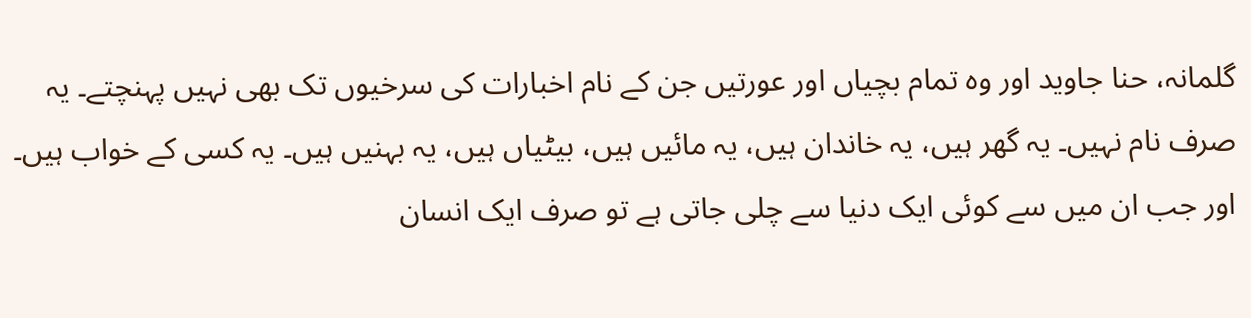گلمانہ، حنا جاوید اور وہ تمام بچیاں اور عورتیں جن کے نام اخبارات کی سرخیوں تک بھی نہیں پہنچتے۔ یہ صرف نام نہیں۔ یہ گھر ہیں، یہ خاندان ہیں، یہ مائیں ہیں، بیٹیاں ہیں، یہ بہنیں ہیں۔ یہ کسی کے خواب ہیں۔ اور جب ان میں سے کوئی ایک دنیا سے چلی جاتی ہے تو صرف ایک انسان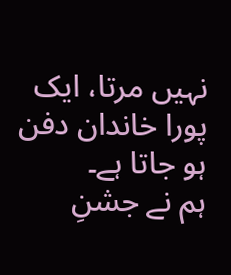نہیں مرتا، ایک پورا خاندان دفن ہو جاتا ہے۔
ہم نے جشنِ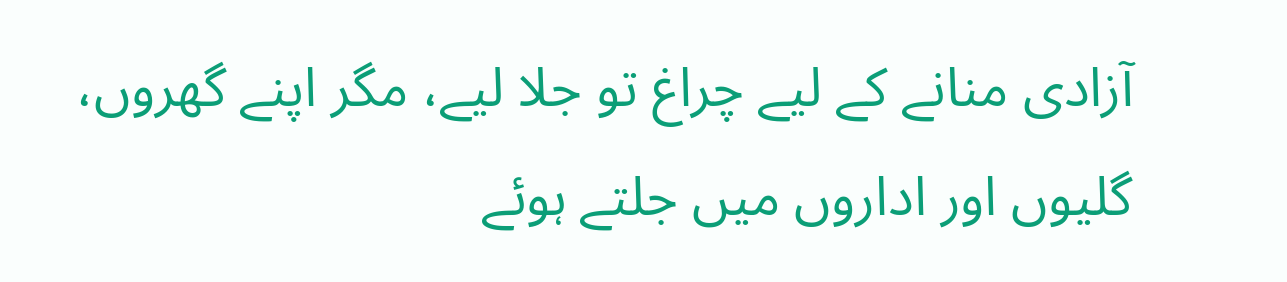آزادی منانے کے لیے چراغ تو جلا لیے، مگر اپنے گھروں، گلیوں اور اداروں میں جلتے ہوئے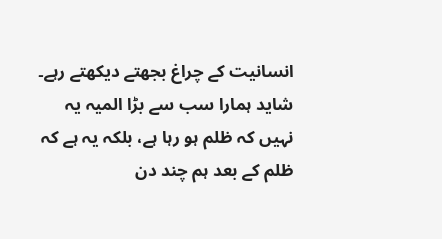انسانیت کے چراغ بجھتے دیکھتے رہے۔ شاید ہمارا سب سے بڑا المیہ یہ نہیں کہ ظلم ہو رہا ہے، بلکہ یہ ہے کہ ظلم کے بعد ہم چند دن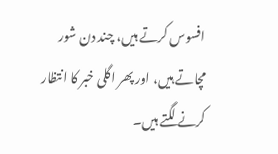افسوس کرتے ہیں، چند دن شور مچاتے ہیں، اور پھر اگلی خبر کا انتظار کرنے لگتے ہیں۔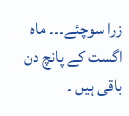زرا سوچئے۔۔۔ ماہ اگست کے پانچ دن باقی ہیں ۔